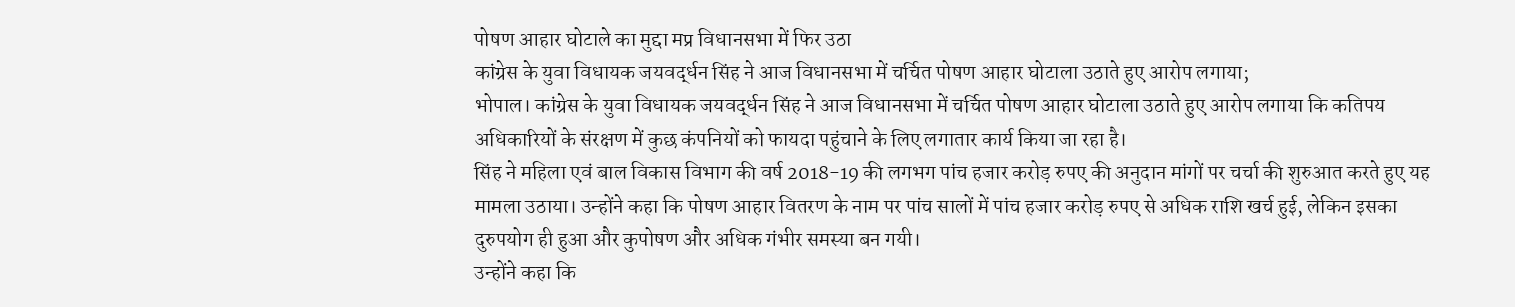पोषण आहार घोटाले का मुद्दा मप्र विधानसभा में फिर उठा
कांग्रेस के युवा विधायक जयवर्द्धन सिंह ने आज विधानसभा में चर्चित पोषण आहार घोटाला उठाते हुए आरोप लगाया;
भोपाल। कांग्रेस के युवा विधायक जयवर्द्धन सिंह ने आज विधानसभा में चर्चित पोषण आहार घोटाला उठाते हुए आरोप लगाया कि कतिपय अधिकारियों के संरक्षण में कुछ कंपनियों को फायदा पहुंचाने के लिए लगातार कार्य किया जा रहा है।
सिंह ने महिला एवं बाल विकास विभाग की वर्ष 2018-19 की लगभग पांच हजार करोड़ रुपए की अनुदान मांगों पर चर्चा की शुरुआत करते हुए यह मामला उठाया। उन्होंने कहा कि पोषण आहार वितरण के नाम पर पांच सालों में पांच हजार करोड़ रुपए से अधिक राशि खर्च हुई, लेकिन इसका दुरुपयोग ही हुआ और कुपोषण और अधिक गंभीर समस्या बन गयी।
उन्होंने कहा कि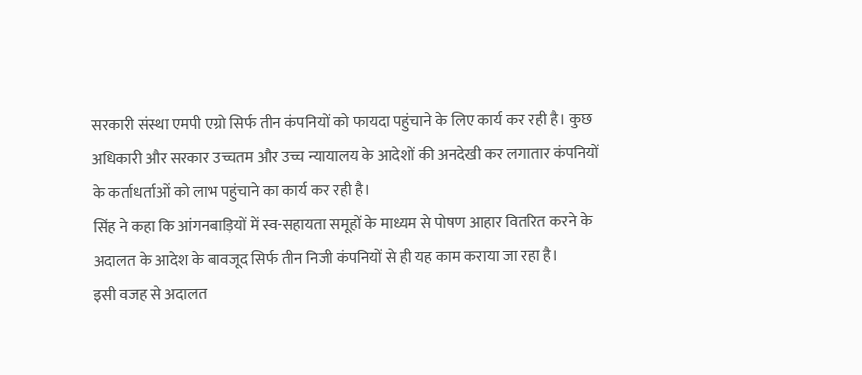सरकारी संस्था एमपी एग्रो सिर्फ तीन कंपनियों को फायदा पहुंचाने के लिए कार्य कर रही है। कुछ अधिकारी और सरकार उच्चतम और उच्च न्यायालय के आदेशों की अनदेखी कर लगातार कंपनियों के कर्ताधर्ताओं को लाभ पहुंचाने का कार्य कर रही है।
सिंह ने कहा कि आंगनबाड़ियों में स्व-सहायता समूहों के माध्यम से पोषण आहार वितरित करने के अदालत के आदेश के बावजूद सिर्फ तीन निजी कंपनियों से ही यह काम कराया जा रहा है।
इसी वजह से अदालत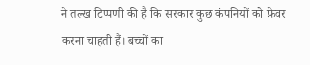ने तल्ख टिप्पणी की है कि सरकार कुछ कंपनियों को फ़ेवर करना चाहती हैं। बच्चों का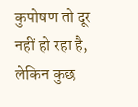कुपोषण तो दूर नहीं हो रहा है, लेकिन कुछ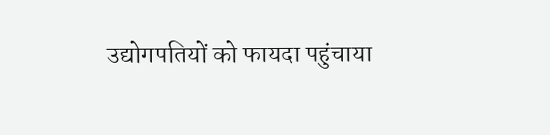उद्योगपतियों को फायदा पहुंचाया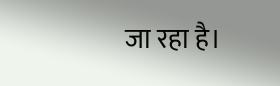जा रहा है।